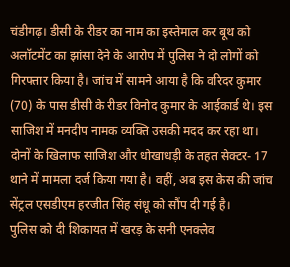चंडीगढ़। डीसी के रीडर का नाम का इस्तेमाल कर बूथ को अलॉटमेंट का झांसा देने के आरोप में पुलिस ने दो लोगों को गिरफ्तार किया है। जांच में सामने आया है कि वरिदर कुमार (70) के पास डीसी के रीडर विनोद कुमार के आईकार्ड थे। इस साजिश में मनदीप नामक व्यक्ति उसकी मदद कर रहा था।
दोनों के खिलाफ साजिश और धोखाधड़ी के तहत सेक्टर- 17 थाने में मामला दर्ज किया गया है। वहीं, अब इस केस की जांच सेंट्रल एसडीएम हरजीत सिंह संधू को सौंप दी गई है।
पुलिस को दी शिकायत में खरड़ के सनी एनक्लेव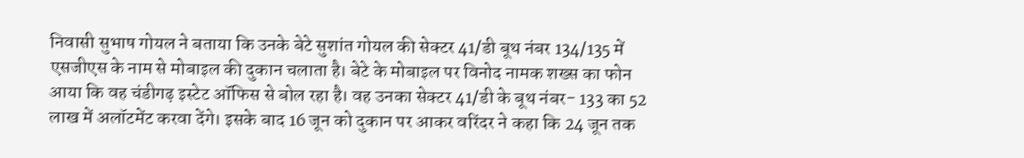निवासी सुभाष गोयल ने बताया कि उनके बेटे सुशांत गोयल की सेक्टर 41/डी बूथ नंबर 134/135 में एसजीएस के नाम से मोबाइल की दुकान चलाता है। बेटे के मोबाइल पर विनोद नामक शख्स का फोन आया कि वह चंडीगढ़ इस्टेट ऑफिस से बोल रहा है। वह उनका सेक्टर 41/डी के बूथ नंबर- 133 का 52 लाख में अलॉटमेंट करवा देंगे। इसके बाद 16 जून को दुकान पर आकर वरिंदर ने कहा कि 24 जून तक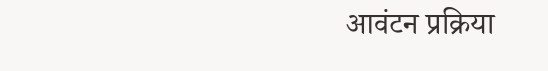आवंटन प्रक्रिया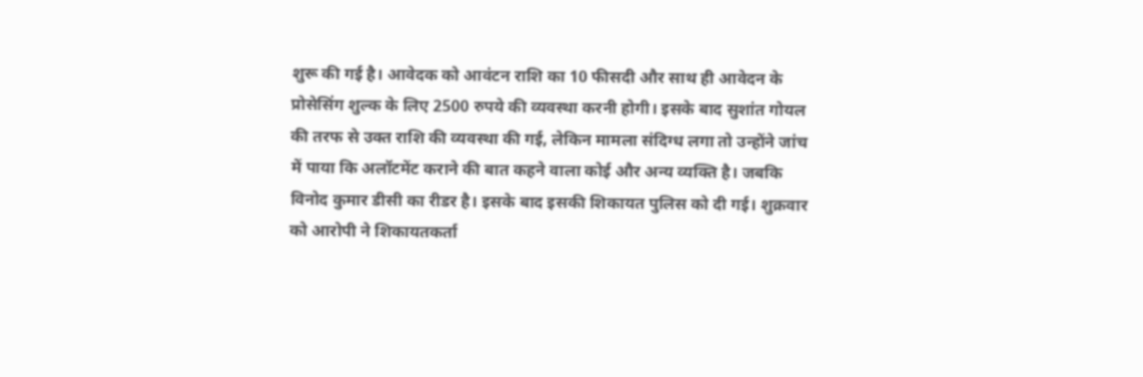शुरू की गई है। आवेदक को आवंटन राशि का 10 फीसदी और साथ ही आवेदन के प्रोसेसिंग शुल्क के लिए 2500 रुपये की व्यवस्था करनी होगी। इसके बाद सुशांत गोयल की तरफ से उक्त राशि की व्यवस्था की गई, लेकिन मामला संदिग्ध लगा तो उन्होंने जांच में पाया कि अलॉटमेंट कराने की बात कहने वाला कोई और अन्य व्यक्ति है। जबकि विनोद कुमार डीसी का रीडर है। इसके बाद इसकी शिकायत पुलिस को दी गई। शुक्रवार को आरोपी ने शिकायतकर्ता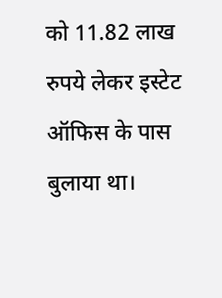को 11.82 लाख रुपये लेकर इस्टेट ऑफिस के पास बुलाया था।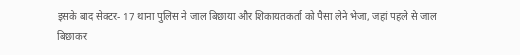इसके बाद सेक्टर- 17 थाना पुलिस ने जाल बिछाया और शिकायतकर्ता को पैसा लेने भेजा, जहां पहले से जाल बिछाकर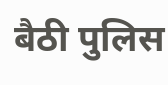बैठी पुलिस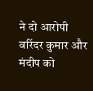ने दो आरोपी वरिंदर कुमार और मंदीप को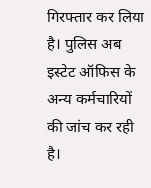गिरफ्तार कर लिया है। पुलिस अब इस्टेट ऑफिस के अन्य कर्मचारियों की जांच कर रही है।